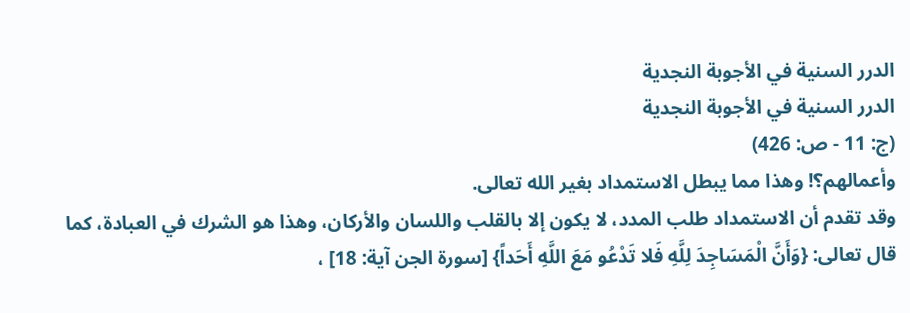الدرر السنية في الأجوبة النجدية
الدرر السنية في الأجوبة النجدية
(ج: 11 - ص: 426)
وأعمالهم؟! وهذا مما يبطل الاستمداد بغير الله تعالى.
وقد تقدم أن الاستمداد طلب المدد، لا يكون إلا بالقلب واللسان والأركان، وهذا هو الشرك في العبادة، كما قال تعالى: {وَأَنَّ الْمَسَاجِدَ لِلَّهِ فَلا تَدْعُو مَعَ اللَّهِ أَحَداً} [سورة الجن آية: 18] ،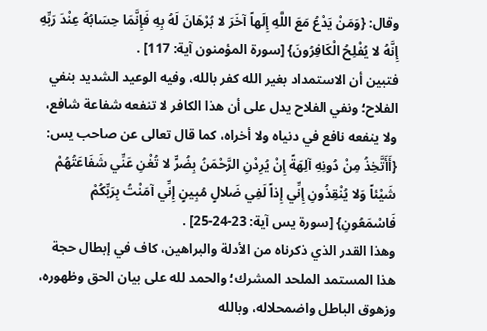وقال: {وَمَنْ يَدْعُ مَعَ اللَّهِ إِلَهاً آخَرَ لا بُرْهَانَ لَهُ بِهِ فَإِنَّمَا حِسَابُهُ عِنْدَ رَبِّهِ إِنَّهُ لا يُفْلِحُ الْكَافِرُونَ} [سورة المؤمنون آية: 117] .
فتبين أن الاستمداد بغير الله كفر بالله، وفيه الوعيد الشديد بنفي الفلاح؛ ونفي الفلاح يدل على أن هذا الكافر لا تنفعه شفاعة شافع، ولا ينفعه نافع في دنياه ولا أخراه، كما قال تعالى عن صاحب يس: {أَأَتَّخِذُ مِنْ دُونِهِ آلِهَةً إِنْ يُرِدْنِ الرَّحْمَنُ بِضُرٍّ لا تُغْنِ عَنِّي شَفَاعَتُهُمْ شَيْئاً وَلا يُنْقِذُونِ إِنِّي إِذاً لَفِي ضَلالٍ مُبِينٍ إِنِّي آمَنْتُ بِرَبِّكُمْ فَاسْمَعُونِ} [سورة يس آية: 23-24-25] .
وهذا القدر الذي ذكرناه من الأدلة والبراهين، كاف في إبطال حجة هذا المستمد الملحد المشرك؛ والحمد لله على بيان الحق وظهوره، وزهوق الباطل واضمحلاله، وبالله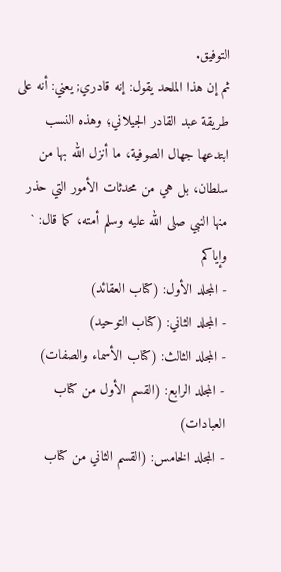التوفيق.
ثم إن هذا الملحد يقول: إنه قادري; يعني: أنه على طريقة عبد القادر الجيلاني؛ وهذه النسب ابتدعها جهال الصوفية، ما أنزل الله بها من سلطان، بل هي من محدثات الأمور التي حذر منها النبي صلى الله عليه وسلم أمته، كما قال: ` وإياكم
- المجلد الأول: (كتاب العقائد)
- المجلد الثاني: (كتاب التوحيد)
- المجلد الثالث: (كتاب الأسماء والصفات)
- المجلد الرابع: (القسم الأول من كتاب العبادات)
- المجلد الخامس: (القسم الثاني من كتاب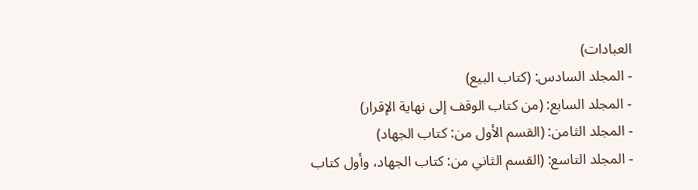العبادات)
- المجلد السادس: (كتاب البيع)
- المجلد السابع: (من كتاب الوقف إلى نهاية الإقرار)
- المجلد الثامن: (القسم الأول من: كتاب الجهاد)
- المجلد التاسع: (القسم الثاني من: كتاب الجهاد، وأول كتاب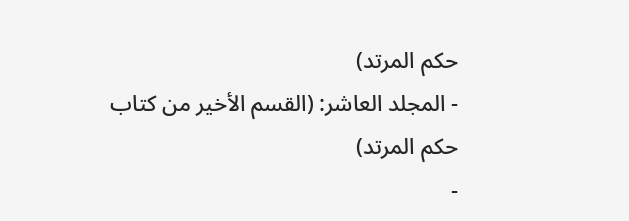حكم المرتد)
- المجلد العاشر: (القسم الأخير من كتاب حكم المرتد)
-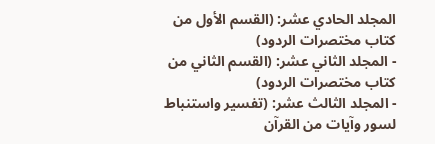المجلد الحادي عشر: (القسم الأول من كتاب مختصرات الردود)
- المجلد الثاني عشر: (القسم الثاني من كتاب مختصرات الردود)
- المجلد الثالث عشر: (تفسير واستنباط لسور وآيات من القرآن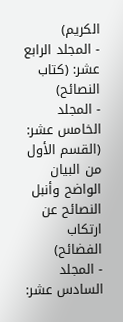الكريم)
- المجلد الرابع عشر: (كتاب النصائح)
- المجلد الخامس عشر: (القسم الأول من البيان الواضح وأنبل النصائح عن ارتكاب الفضائح)
- المجلد السادس عشر: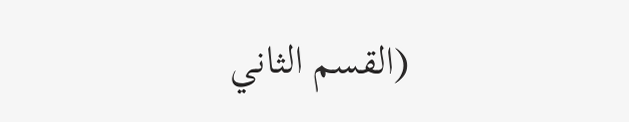(القسم الثاني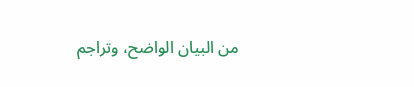من البيان الواضح، وتراجم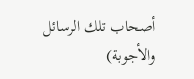أصحاب تلك الرسائل والأجوبة)